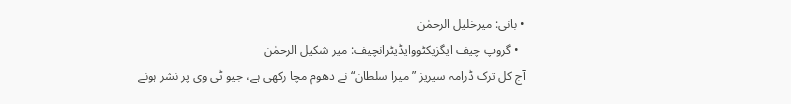• بانی: میرخلیل الرحمٰن
  • گروپ چیف ایگزیکٹووایڈیٹرانچیف: میر شکیل الرحمٰن
آج کل ترک ڈرامہ سیریز ”میرا سلطان“ نے دھوم مچا رکھی ہے، جیو ٹی وی پر نشر ہونے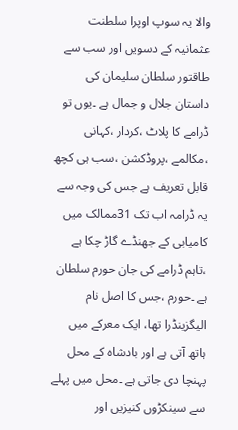والا یہ سوپ اوپرا سلطنت عثمانیہ کے دسویں اور سب سے طاقتور سلطان سلیمان کی داستان جلال و جمال ہے ۔یوں تو ڈرامے کا پلاٹ ،کردار ،کہانی ،مکالمے ،پروڈکشن ،سب ہی کچھ قابل تعریف ہے جس کی وجہ سے یہ ڈرامہ اب تک 31ممالک میں کامیابی کے جھنڈے گاڑ چکا ہے ،تاہم ڈرامے کی جان حورم سلطان ہے ۔حورم ،جس کا اصل نام الیگزینڈرا تھا، ایک معرکے میں ہاتھ آتی ہے اور بادشاہ کے محل پہنچا دی جاتی ہے ۔محل میں پہلے سے سینکڑوں کنیزیں اور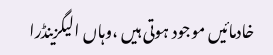خادمائیں موجود ہوتی ہیں ،وہاں الیگزینڈرا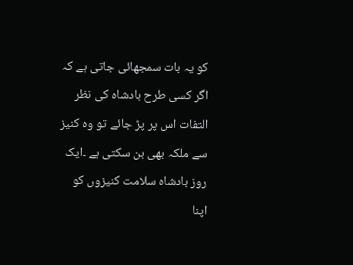کو یہ بات سمجھائی جاتی ہے کہ اگر کسی طرح بادشاہ کی نظر التفات اس پر پڑ جائے تو وہ کنیز سے ملکہ بھی بن سکتی ہے ۔ایک روز بادشاہ سلامت کنیزوں کو اپنا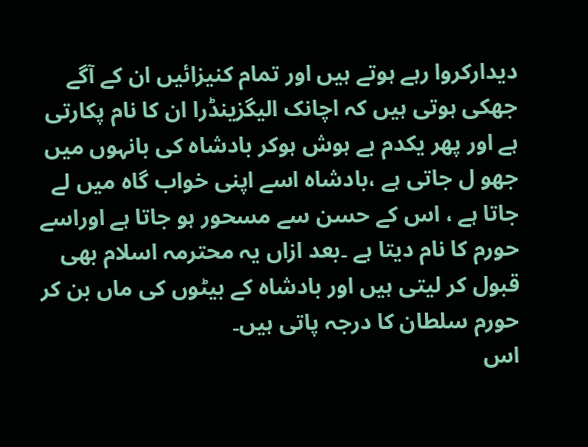دیدارکروا رہے ہوتے ہیں اور تمام کنیزائیں ان کے آگے جھکی ہوتی ہیں کہ اچانک الیگزینڈرا ان کا نام پکارتی ہے اور پھر یکدم بے ہوش ہوکر بادشاہ کی بانہوں میں جھو ل جاتی ہے ،بادشاہ اسے اپنی خواب گاہ میں لے جاتا ہے ، اس کے حسن سے مسحور ہو جاتا ہے اوراسے حورم کا نام دیتا ہے ۔بعد ازاں یہ محترمہ اسلام بھی قبول کر لیتی ہیں اور بادشاہ کے بیٹوں کی ماں بن کر حورم سلطان کا درجہ پاتی ہیں۔
اس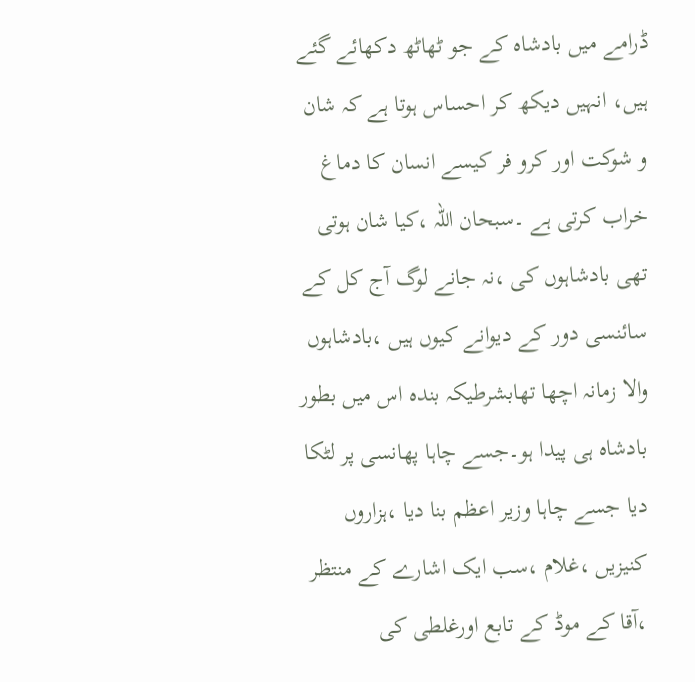ڈرامے میں بادشاہ کے جو ٹھاٹھ دکھائے گئے ہیں، انہیں دیکھ کر احساس ہوتا ہے کہ شان و شوکت اور کرو فر کیسے انسان کا دماغ خراب کرتی ہے ۔سبحان اللہ ،کیا شان ہوتی تھی بادشاہوں کی ،نہ جانے لوگ آج کل کے سائنسی دور کے دیوانے کیوں ہیں ،بادشاہوں والا زمانہ اچھا تھابشرطیکہ بندہ اس میں بطور بادشاہ ہی پیدا ہو۔جسے چاہا پھانسی پر لٹکا دیا جسے چاہا وزیر اعظم بنا دیا ،ہزاروں کنیزیں ،غلام ،سب ایک اشارے کے منتظر ،آقا کے موڈ کے تابع اورغلطی کی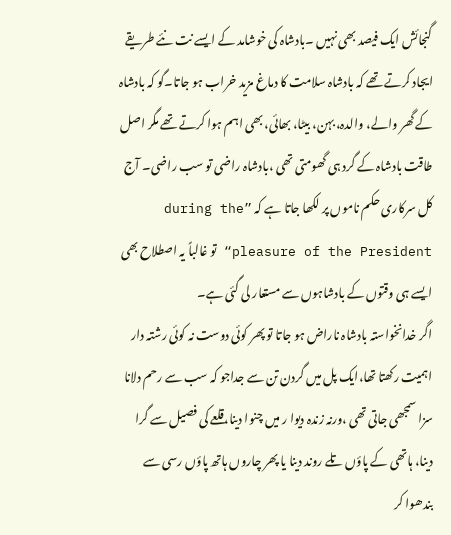گنجائش ایک فیصد بھی نہیں ۔بادشاہ کی خوشامد کے ایسے نت نئے طریقے ایجاد کرتے تھے کہ بادشاہ سلامت کا دماغ مزید خراب ہو جاتا۔گو کہ بادشاہ کے گھر والے، والدہ، بہن، بیٹا، بھائی، بھی اہم ہوا کرتے تھے مگر اصل طاقت بادشاہ کے گرد ہی گھومتی تھی ،بادشاہ راضی تو سب راضی۔ آج کل سرکاری حکم ناموں پر لکھا جاتا ہے کہ ”during the pleasure of the President“ تو غالباً یہ اصطلاح بھی ایسے ہی وقتوں کے بادشاہوں سے مستعار لی گئی ہے۔
اگر خدانخواستہ بادشاہ ناراض ہو جاتا تو پھر کوئی دوست نہ کوئی رشتہ دار اہمیت رکھتا تھا،ایک پل میں گردن تن سے جداجو کہ سب سے رحم دلانا سزا سمجھی جاتی تھی ،ورنہ زندہ دیوا ر میں چنوا دینا،قلعے کی فصیل سے گرا دینا، ہاتھی کے پاؤں تلے روند دینا یا پھر چاروں ہاتھ پاؤں رسی سے بندھوا کر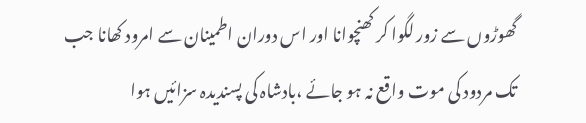گھوڑوں سے زور لگوا کر کھنچوانا اور اس دوران اطمینان سے امرود کھانا جب تک مردود کی موت واقع نہ ہو جائے ،بادشاہ کی پسندیدہ سزائیں ہوا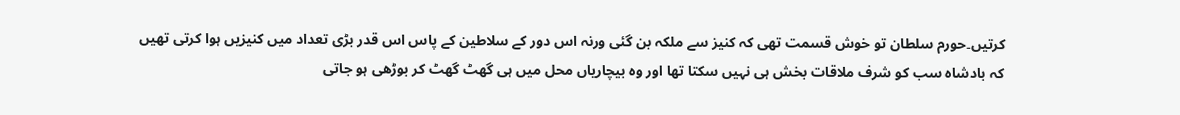کرتیں۔حورم سلطان تو خوش قسمت تھی کہ کنیز سے ملکہ بن گئی ورنہ اس دور کے سلاطین کے پاس اس قدر بڑی تعداد میں کنیزیں ہوا کرتی تھیں کہ بادشاہ سب کو شرف ملاقات بخش ہی نہیں سکتا تھا اور وہ بیچاریاں محل میں ہی گھٹ گھٹ کر بوڑھی ہو جاتی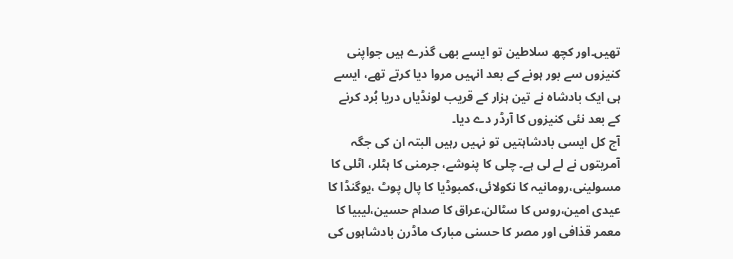تھیں۔اور کچھ سلاطین تو ایسے بھی گذرے ہیں جواپنی کنیزوں سے بور ہونے کے بعد انہیں مروا دیا کرتے تھے، ایسے ہی ایک بادشاہ نے تین ہزار کے قریب لونڈیاں دریا بُرد کرنے کے بعد نئی کنیزوں کا آرڈر دے دیا۔
آج کل ایسی بادشاہتیں تو نہیں رہیں البتہ ان کی جگہ آمریتوں نے لے لی ہے۔ چلی کا پنوشے، جرمنی کا ہٹلر، اٹلی کا مسولینی،رومانیہ کا نکولائی،کمبوڈیا کا پال پوٹ ،یوگنڈا کا عیدی امین،روس کا سٹالن،عراق کا صدام حسین،لیبیا کا معمر قذافی اور مصر کا حسنی مبارک ماڈرن بادشاہوں کی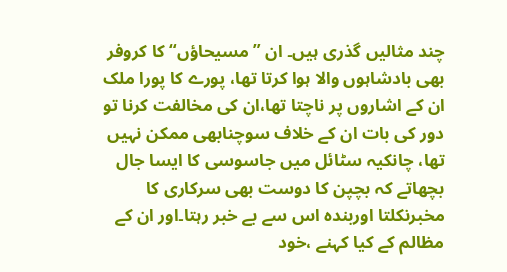چند مثالیں گذری ہیں۔ ان ”مسیحاؤں“ کا کروفر بھی بادشاہوں والا ہوا کرتا تھا، پورے کا پورا ملک ان کے اشاروں پر ناچتا تھا،ان کی مخالفت کرنا تو دور کی بات ان کے خلاف سوچنابھی ممکن نہیں تھا، چانکیہ سٹائل میں جاسوسی کا ایسا جال بچھاتے کہ بچپن کا دوست بھی سرکاری کا مخبرنکلتا اوربندہ اس سے بے خبر رہتا۔اور ان کے مظالم کے کیا کہنے ،خود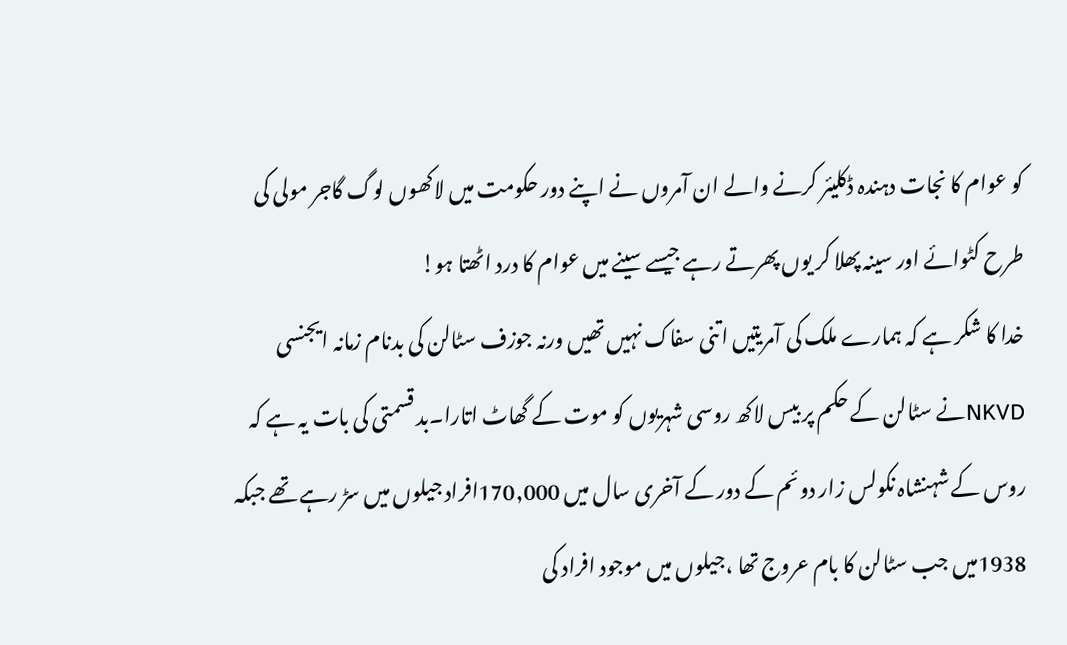کو عوام کا نجات دہندہ ڈکلیئر کرنے والے ان آمروں نے اپنے دور حکومت میں لاکھوں لوگ گاجر مولی کی طرح کٹوائے اور سینہ پھلا کر یوں پھرتے رہے جیسے سینے میں عوام کا درد اٹھتا ہو!
خدا کا شکر ہے کہ ہمارے ملک کی آمریتیں اتنی سفاک نہیں تھیں ورنہ جوزف سٹالن کی بدنام زمانہ ایجنسی NKVDنے سٹالن کے حکم پر بیس لاکھ روسی شہریوں کو موت کے گھاٹ اتارا۔بد قسمتی کی بات یہ ہے کہ روس کے شہنشاہ نکولس زار دوئم کے دور کے آخری سال میں 170,000افراد جیلوں میں سڑ رہے تھے جبکہ 1938میں جب سٹالن کا بام عروج تھا ،جیلوں میں موجود افراد کی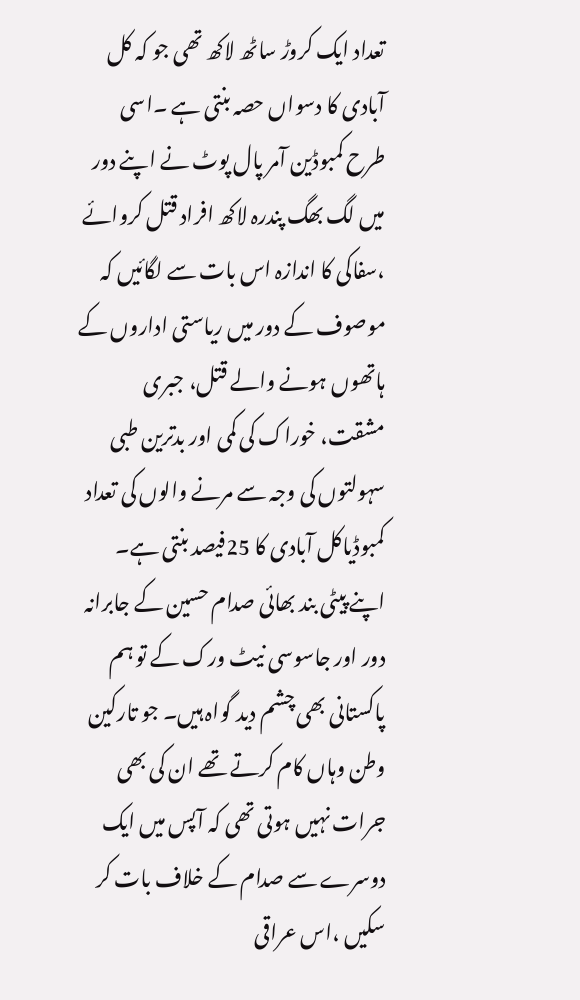تعداد ایک کروڑ ساٹھ لاکھ تھی جو کہ کل آبادی کا دسواں حصہ بنتی ہے ۔اسی طرح کمبوڈین آمر پال پوٹ نے اپنے دور میں لگ بھگ پندرہ لاکھ افراد قتل کروائے ،سفاکی کا اندازہ اس بات سے لگائیں کہ موصوف کے دور میں ریاستی اداروں کے ہاتھوں ہونے والے قتل، جبری مشقت، خوراک کی کمی اور بدترین طبی سہولتوں کی وجہ سے مرنے والوں کی تعداد کمبوڈیاکل آبادی کا 25فیصد بنتی ہے۔ اپنے پیٹی بند بھائی صدام حسین کے جابرانہ دور اور جاسوسی نیٹ ورک کے تو ہم پاکستانی بھی چشم دید گواہ ہیں۔ جو تارکین وطن وہاں کام کرتے تھے ان کی بھی جرات نہیں ہوتی تھی کہ آپس میں ایک دوسرے سے صدام کے خلاف بات کر سکیں ،اس عراقی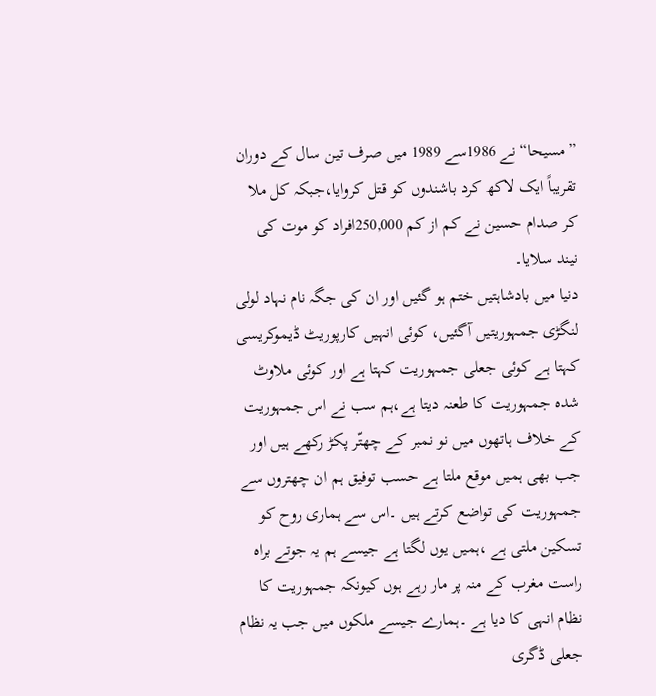”مسیحا“ نے 1986سے 1989 میں صرف تین سال کے دوران تقریباً ایک لاکھ کرد باشندوں کو قتل کروایا،جبکہ کل ملا کر صدام حسین نے کم از کم 250,000افراد کو موت کی نیند سلایا۔
دنیا میں بادشاہتیں ختم ہو گئیں اور ان کی جگہ نام نہاد لولی لنگڑی جمہوریتیں آگئیں، کوئی انہیں کارپوریٹ ڈیموکریسی کہتا ہے کوئی جعلی جمہوریت کہتا ہے اور کوئی ملاوٹ شدہ جمہوریت کا طعنہ دیتا ہے،ہم سب نے اس جمہوریت کے خلاف ہاتھوں میں نو نمبر کے چھتّر پکڑ رکھے ہیں اور جب بھی ہمیں موقع ملتا ہے حسب توفیق ہم ان چھتروں سے جمہوریت کی تواضع کرتے ہیں ۔اس سے ہماری روح کو تسکین ملتی ہے ،ہمیں یوں لگتا ہے جیسے ہم یہ جوتے براہ راست مغرب کے منہ پر مار رہے ہوں کیونکہ جمہوریت کا نظام انہی کا دیا ہے ۔ہمارے جیسے ملکوں میں جب یہ نظام جعلی ڈگری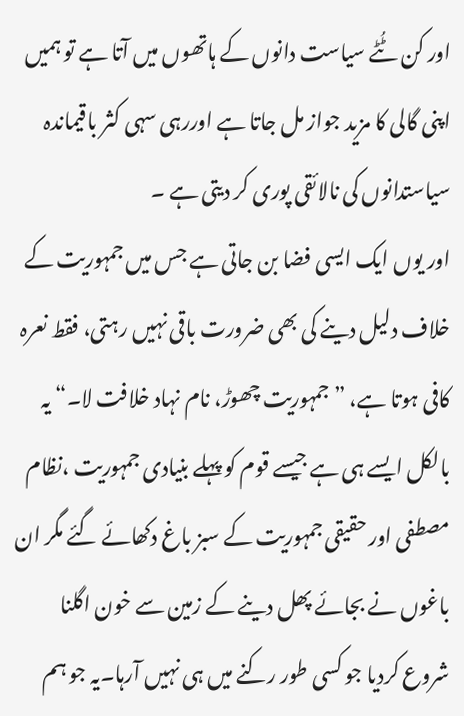اور کن ٹُٹے سیاست دانوں کے ہاتھوں میں آتا ہے تو ہمیں اپنی گالی کا مزید جواز مل جاتا ہے اوررہی سہی کثر باقیماندہ سیاستدانوں کی نالائقی پوری کر دیتی ہے ۔
اور یوں ایک ایسی فضا بن جاتی ہے جس میں جمہوریت کے خلاف دلیل دینے کی بھی ضرورت باقی نہیں رہتی، فقط نعرہ کافی ہوتا ہے، ”جمہوریت چھوڑ، نام نہاد خلافت لا۔“ یہ بالکل ایسے ہی ہے جیسے قوم کو پہلے بنیادی جمہوریت ،نظام مصطفی اور حقیقی جمہوریت کے سبز باغ دکھائے گئے مگر ان باغوں نے بجائے پھل دینے کے زمین سے خون اگلنا شروع کردیا جو کسی طور رکنے میں ہی نہیں آرہا۔یہ جو ہم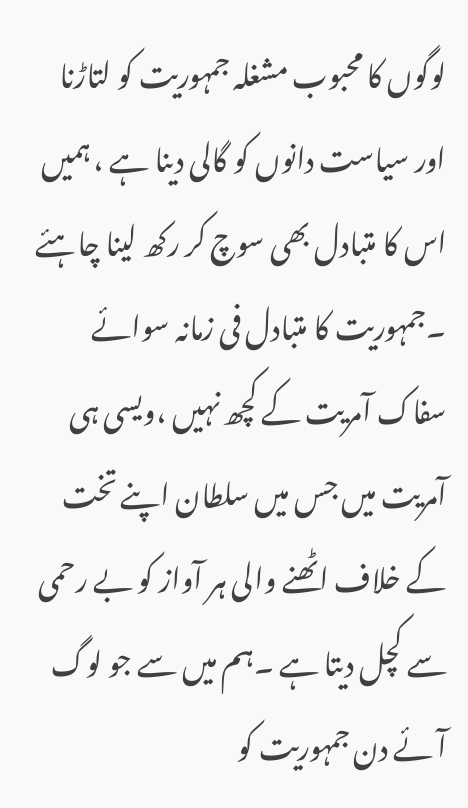لوگوں کا محبوب مشغلہ جمہوریت کو لتاڑنا اور سیاست دانوں کو گالی دینا ہے ، ہمیں اس کا متبادل بھی سوچ کر رکھ لینا چاہئے ۔جمہوریت کا متبادل فی زمانہ سوائے سفاک آمریت کے کچھ نہیں ،ویسی ہی آمریت میں جس میں سلطان اپنے تخت کے خلاف اٹھنے والی ہر آواز کو بے رحمی سے کچل دیتا ہے ۔ہم میں سے جو لوگ آئے دن جمہوریت کو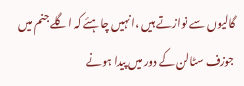گالیوں سے نوازتے ہیں ،انہیں چاہئے کہ اگلے جنم میں جوزف سٹالن کے دور میں پیدا ہونے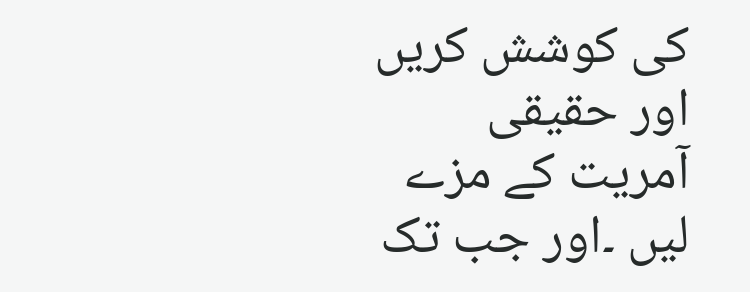کی کوشش کریں اور حقیقی آمریت کے مزے لیں ۔اور جب تک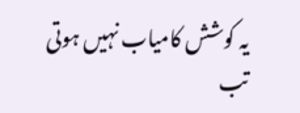یہ کوشش کامیاب نہیں ہوتی تب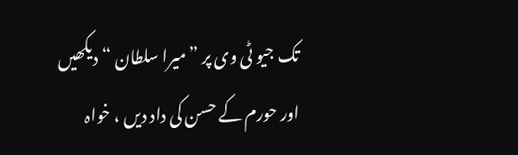تک جیو ٹی وی پر ”میرا سلطان “ دیکھیں اور حورم کے حسن کی داد دیں ، خواہ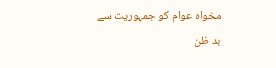مخواہ عوام کو جمہوریت سے بد ظن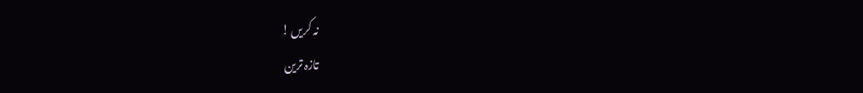نہ کریں !
تازہ ترین